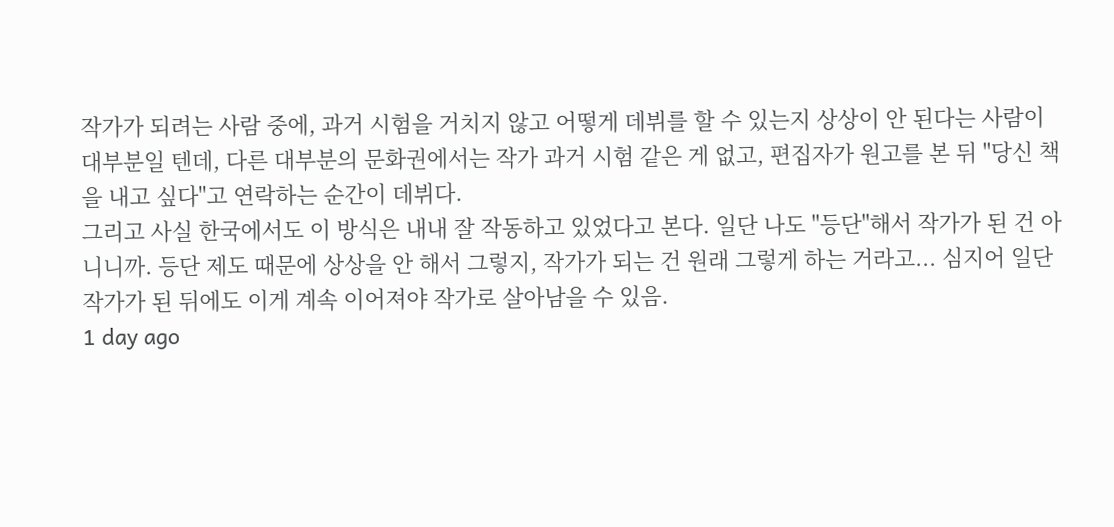작가가 되려는 사람 중에, 과거 시험을 거치지 않고 어떻게 데뷔를 할 수 있는지 상상이 안 된다는 사람이 대부분일 텐데, 다른 대부분의 문화권에서는 작가 과거 시험 같은 게 없고, 편집자가 원고를 본 뒤 "당신 책을 내고 싶다"고 연락하는 순간이 데뷔다.
그리고 사실 한국에서도 이 방식은 내내 잘 작동하고 있었다고 본다. 일단 나도 "등단"해서 작가가 된 건 아니니까. 등단 제도 때문에 상상을 안 해서 그렇지, 작가가 되는 건 원래 그렇게 하는 거라고... 심지어 일단 작가가 된 뒤에도 이게 계속 이어져야 작가로 살아남을 수 있음.
1 day ago